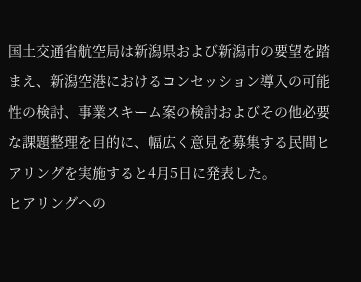国土交通省航空局は新潟県および新潟市の要望を踏まえ、新潟空港におけるコンセッション導入の可能性の検討、事業スキーム案の検討およびその他必要な課題整理を目的に、幅広く意見を募集する民間ヒアリングを実施すると4月5日に発表した。
ヒアリングへの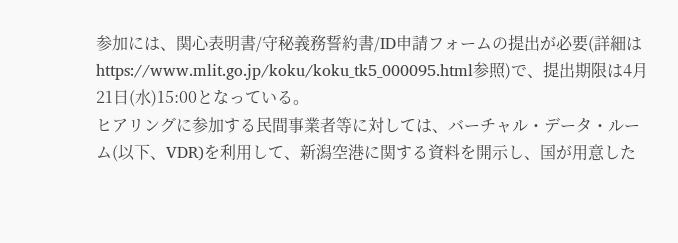参加には、関心表明書/守秘義務誓約書/ID申請フォームの提出が必要(詳細はhttps://www.mlit.go.jp/koku/koku_tk5_000095.html参照)で、提出期限は4月21日(水)15:00となっている。
ヒアリングに参加する民間事業者等に対しては、バーチャル・データ・ルーム(以下、VDR)を利用して、新潟空港に関する資料を開示し、国が用意した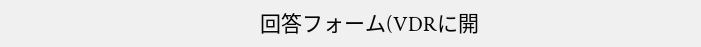回答フォーム(VDRに開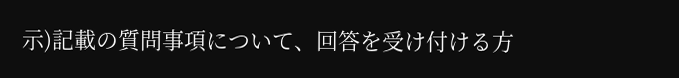示)記載の質問事項について、回答を受け付ける方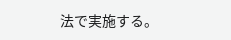法で実施する。